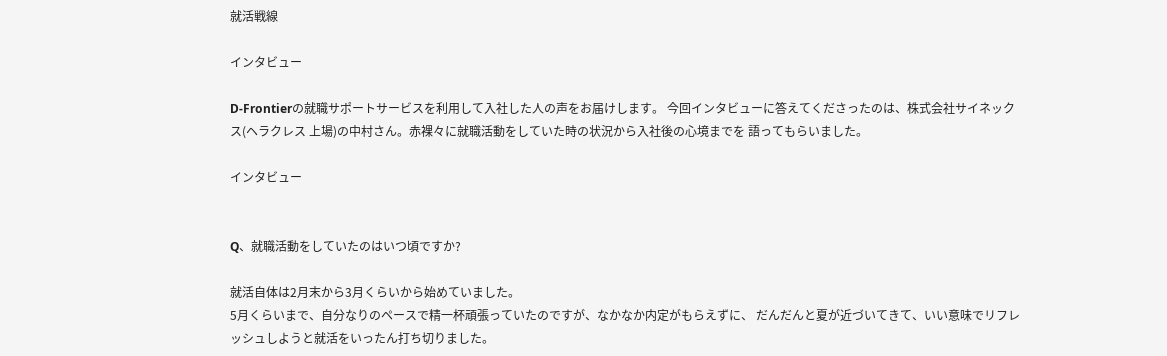就活戦線

インタビュー

D-Frontierの就職サポートサービスを利用して入社した人の声をお届けします。 今回インタビューに答えてくださったのは、株式会社サイネックス(ヘラクレス 上場)の中村さん。赤裸々に就職活動をしていた時の状況から入社後の心境までを 語ってもらいました。

インタビュー


Q、就職活動をしていたのはいつ頃ですか?

就活自体は2月末から3月くらいから始めていました。
5月くらいまで、自分なりのペースで精一杯頑張っていたのですが、なかなか内定がもらえずに、 だんだんと夏が近づいてきて、いい意味でリフレッシュしようと就活をいったん打ち切りました。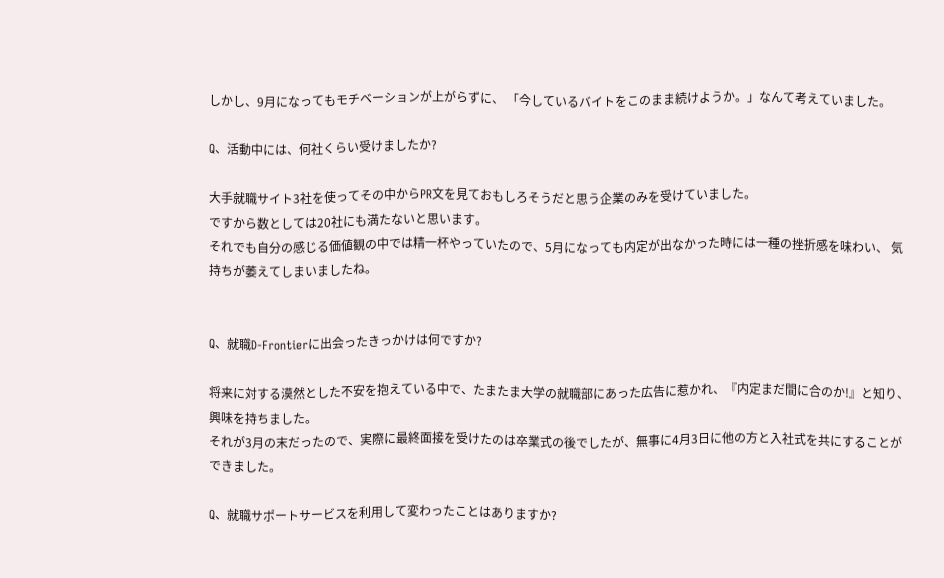しかし、9月になってもモチベーションが上がらずに、 「今しているバイトをこのまま続けようか。」なんて考えていました。

Q、活動中には、何社くらい受けましたか?

大手就職サイト3社を使ってその中からPR文を見ておもしろそうだと思う企業のみを受けていました。
ですから数としては20社にも満たないと思います。
それでも自分の感じる価値観の中では精一杯やっていたので、5月になっても内定が出なかった時には一種の挫折感を味わい、 気持ちが萎えてしまいましたね。


Q、就職D-Frontierに出会ったきっかけは何ですか?

将来に対する漠然とした不安を抱えている中で、たまたま大学の就職部にあった広告に惹かれ、『内定まだ間に合のか!』と知り、興味を持ちました。
それが3月の末だったので、実際に最終面接を受けたのは卒業式の後でしたが、無事に4月3日に他の方と入社式を共にすることができました。

Q、就職サポートサービスを利用して変わったことはありますか?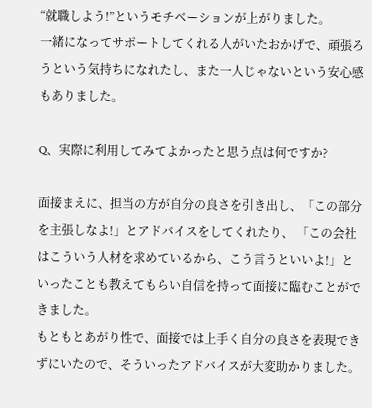“就職しよう!”というモチベーションが上がりました。
一緒になってサポートしてくれる人がいたおかげで、頑張ろうという気持ちになれたし、また一人じゃないという安心感もありました。

Q、実際に利用してみてよかったと思う点は何ですか?

面接まえに、担当の方が自分の良さを引き出し、「この部分を主張しなよ!」とアドバイスをしてくれたり、 「この会社はこういう人材を求めているから、こう言うといいよ!」といったことも教えてもらい自信を持って面接に臨むことができました。
もともとあがり性で、面接では上手く自分の良さを表現できずにいたので、そういったアドバイスが大変助かりました。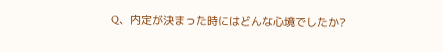Q、内定が決まった時にはどんな心境でしたか?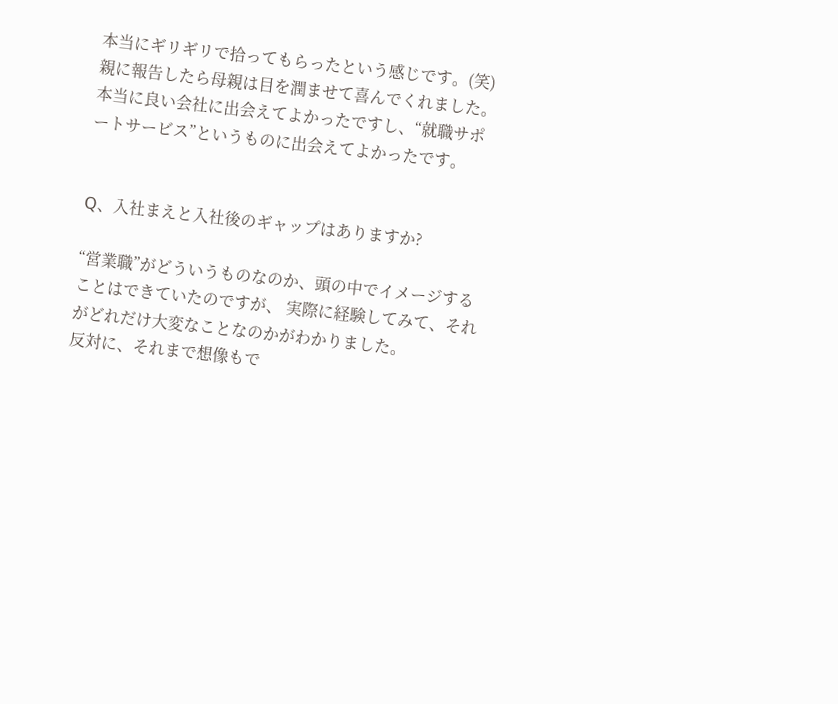本当にギリギリで拾ってもらったという感じです。(笑)
親に報告したら母親は目を潤ませて喜んでくれました。
本当に良い会社に出会えてよかったですし、“就職サポートサービス”というものに出会えてよかったです。


Q、入社まえと入社後のギャップはありますか?

“営業職”がどういうものなのか、頭の中でイメージすることはできていたのですが、 実際に経験してみて、それがどれだけ大変なことなのかがわかりました。
反対に、それまで想像もで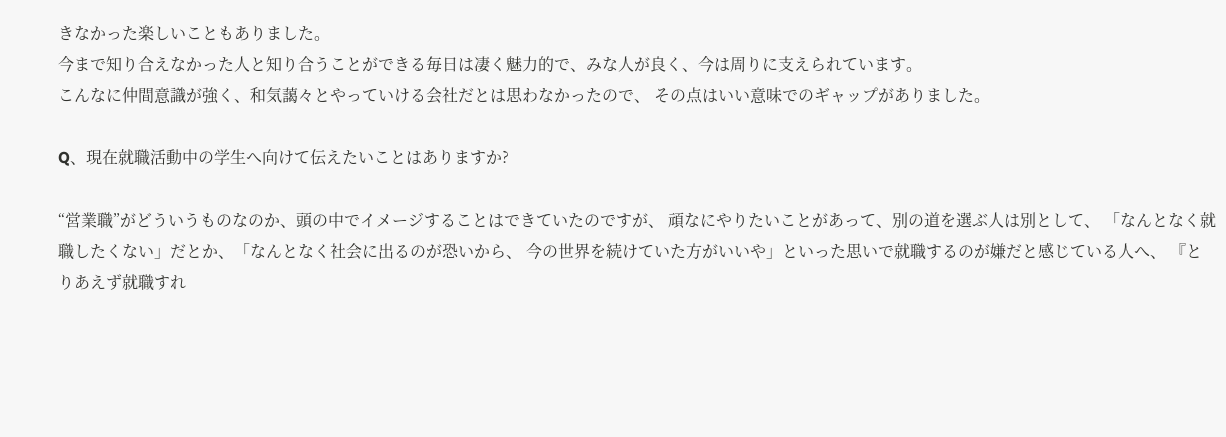きなかった楽しいこともありました。
今まで知り合えなかった人と知り合うことができる毎日は凄く魅力的で、みな人が良く、今は周りに支えられています。
こんなに仲間意識が強く、和気藹々とやっていける会社だとは思わなかったので、 その点はいい意味でのギャップがありました。

Q、現在就職活動中の学生へ向けて伝えたいことはありますか?

“営業職”がどういうものなのか、頭の中でイメージすることはできていたのですが、 頑なにやりたいことがあって、別の道を選ぶ人は別として、 「なんとなく就職したくない」だとか、「なんとなく社会に出るのが恐いから、 今の世界を続けていた方がいいや」といった思いで就職するのが嫌だと感じている人へ、 『とりあえず就職すれ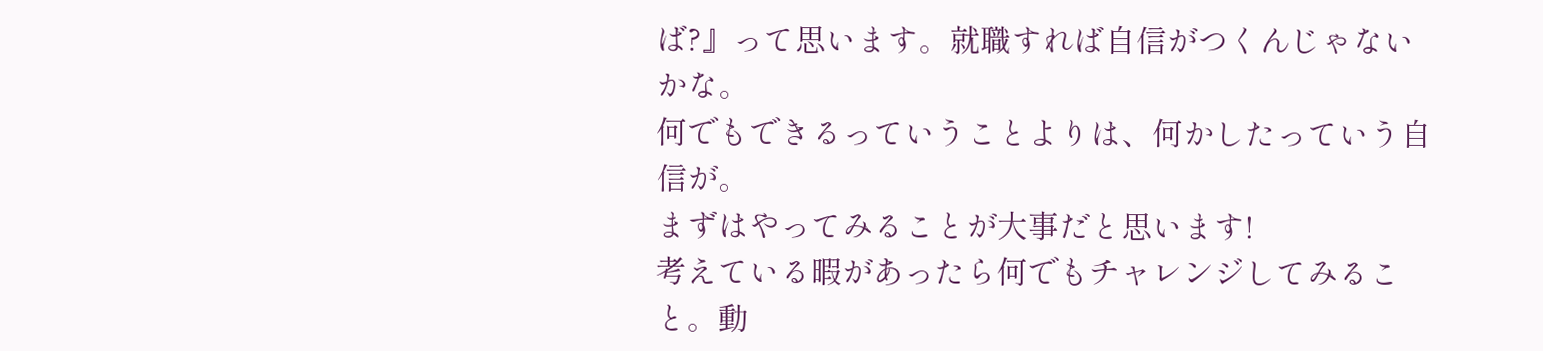ば?』って思います。就職すれば自信がつくんじゃないかな。
何でもできるっていうことよりは、何かしたっていう自信が。
まずはやってみることが大事だと思います!
考えている暇があったら何でもチャレンジしてみること。動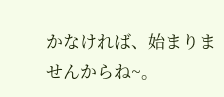かなければ、始まりませんからね~。